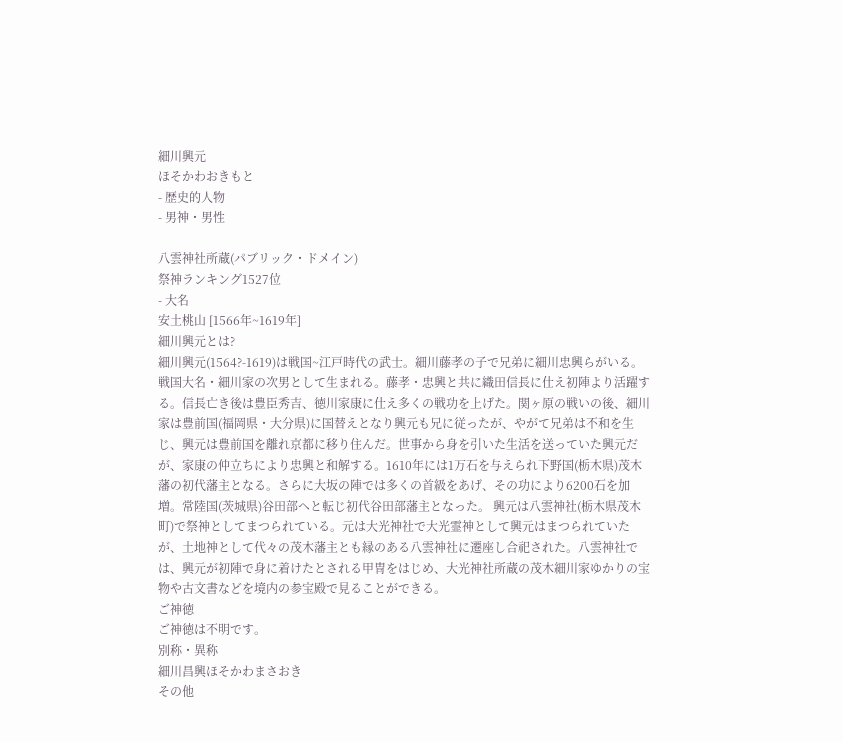細川興元
ほそかわおきもと
- 歴史的人物
- 男神・男性

八雲神社所蔵(パブリック・ドメイン)
祭神ランキング1527位
- 大名
安土桃山 [1566年~1619年]
細川興元とは?
細川興元(1564?-1619)は戦国~江戸時代の武士。細川藤孝の子で兄弟に細川忠興らがいる。戦国大名・細川家の次男として生まれる。藤孝・忠興と共に織田信長に仕え初陣より活躍する。信長亡き後は豊臣秀吉、徳川家康に仕え多くの戦功を上げた。関ヶ原の戦いの後、細川家は豊前国(福岡県・大分県)に国替えとなり興元も兄に従ったが、やがて兄弟は不和を生じ、興元は豊前国を離れ京都に移り住んだ。世事から身を引いた生活を送っていた興元だが、家康の仲立ちにより忠興と和解する。1610年には1万石を与えられ下野国(栃木県)茂木藩の初代藩主となる。さらに大坂の陣では多くの首級をあげ、その功により6200石を加増。常陸国(茨城県)谷田部へと転じ初代谷田部藩主となった。 興元は八雲神社(栃木県茂木町)で祭神としてまつられている。元は大光神社で大光霊神として興元はまつられていたが、土地神として代々の茂木藩主とも縁のある八雲神社に遷座し合祀された。八雲神社では、興元が初陣で身に着けたとされる甲冑をはじめ、大光神社所蔵の茂木細川家ゆかりの宝物や古文書などを境内の参宝殿で見ることができる。
ご神徳
ご神徳は不明です。
別称・異称
細川昌興ほそかわまさおき
その他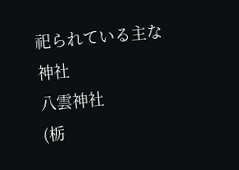祀られている主な神社
八雲神社
(栃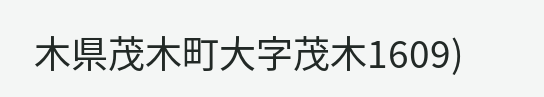木県茂木町大字茂木1609)